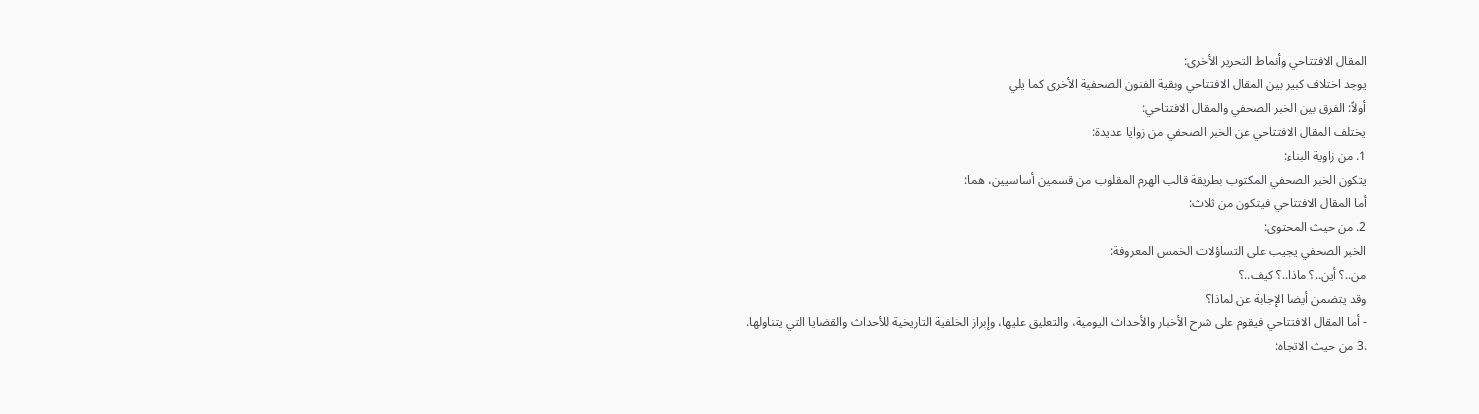المقال الافتتاحي وأنماط التحرير الأخرى:
يوجد اختلاف كبير بين المقال الافتتاحي وبقية الفنون الصحفية الأخرى كما يلي
أولاً: الفرق بين الخبر الصحفي والمقال الافتتاحي:
يختلف المقال الافتتاحي عن الخبر الصحفي من زوايا عديدة:
1. من زاوية البناء:
يتكون الخبر الصحفي المكتوب بطريقة قالب الهرم المقلوب من قسمين أساسيين، هما:
أما المقال الافتتاحي فيتكون من ثلاث:
2. من حيث المحتوى:
الخبر الصحفي يجيب على التساؤلات الخمس المعروفة:
من..؟ أين..؟ ماذا..؟ كيف..؟
وقد يتضمن أيضا الإجابة عن لماذا؟
- أما المقال الافتتاحي فيقوم على شرح الأخبار والأحداث اليومية، والتعليق عليها، وإبراز الخلفية التاريخية للأحداث والقضايا التي يتناولها.
.3 من حيث الاتجاه: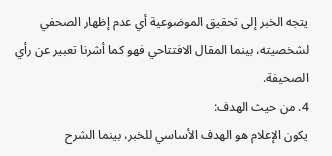يتجه الخبر إلى تحقيق الموضوعية أي عدم إظهار الصحفي لشخصيته، بينما المقال الافتتاحي فهو كما أشرنا تعبير عن رأي الصحيفة.
4. من حيث الهدف:
يكون الإعلام هو الهدف الأساسي للخبر، بينما الشرح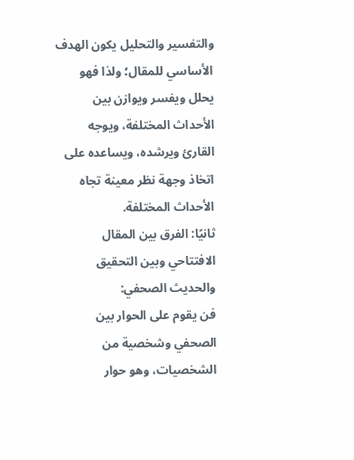والتفسير والتحليل يكون الهدف الأساسي للمقال؛ ولذا فهو يحلل ويفسر ويوازن بين الأحداث المختلفة، ويوجه القارئ ويرشده، ويساعده على اتخاذ وجهة نظر معينة تجاه الأحداث المختلفة.
ثانيًا: الفرق بين المقال الافتتاحي وبين التحقيق والحديث الصحفي:
فن يقوم على الحوار بين الصحفي وشخصية من الشخصيات، وهو حوار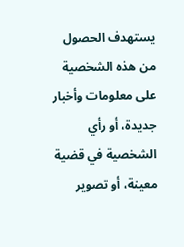يستهدف الحصول من هذه الشخصية على معلومات وأخبار جديدة، أو رأي الشخصية في قضية معينة، أو تصوير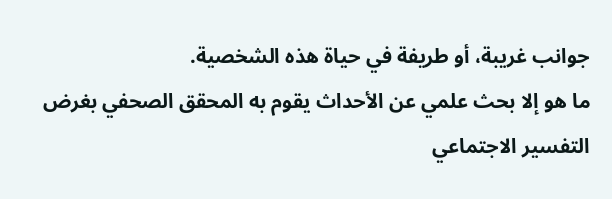جوانب غريبة، أو طريفة في حياة هذه الشخصية.
ما هو إلا بحث علمي عن الأحداث يقوم به المحقق الصحفي بغرض التفسير الاجتماعي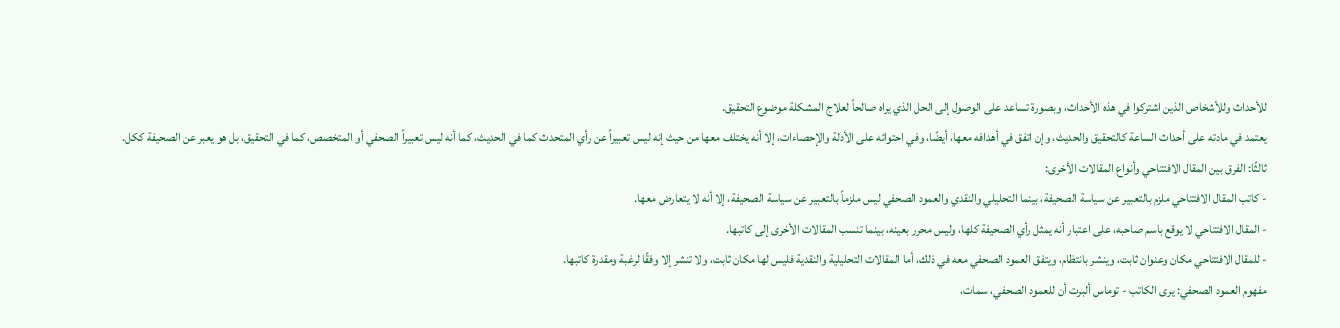للأحداث وللأشخاص الذين اشتركوا في هذه الأحداث، وبصورة تساعد على الوصول إلى الحل الذي يراه صالحاً لعلاج المشكلة موضوع التحقيق.
يعتمد في مادته على أحداث الساعة كالتحقيق والحديث، وإن اتفق في أهدافه معها، أيضًا، وفي احتوائه على الأدلة والإحصاءات، إلا أنه يختلف معها من حيث إنه ليس تعبيراً عن رأي المتحدث كما في الحديث، كما أنه ليس تعبيراً الصحفي أو المتخصص، كما في التحقيق، بل هو يعبر عن الصحيفة ككل.
ثالثًا: الفرق بين المقال الافتتاحي وأنواع المقالات الأخرى:
- كاتب المقال الافتتاحي ملزم بالتعبير عن سياسة الصحيفة، بينما التحليلي والنقدي والعمود الصحفي ليس ملزماً بالتعبير عن سياسة الصحيفة، إلا أنه لا يتعارض معها.
- المقال الافتتاحي لا يوقع باسم صاحبه، على اعتبار أنه يمثل رأي الصحيفة كلها، وليس محرر بعينه، بينما تنسب المقالات الأخرى إلى كاتبها.
- للمقال الافتتاحي مكان وعنوان ثابت، وينشر بانتظام، ويتفق العمود الصحفي معه في ذلك، أما المقالات التحليلية والنقدية فليس لها مكان ثابت، ولا تنشر إلا وفقًا لرغبة ومقدرة كاتبها.
مفهوم العمود الصحفي: يرى الكاتب - توماس ألبرت أن للعمود الصحفي، سمات،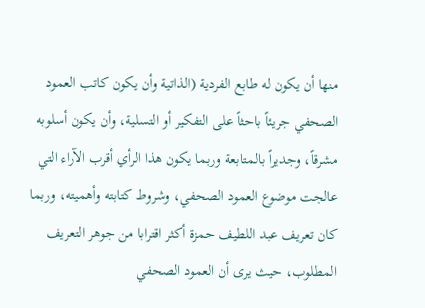منها أن يكون له طابع الفردية (الذاتية وأن يكون كاتب العمود الصحفي جريئاً باحثاً على التفكير أو التسلية، وأن يكون أسلوبه مشرقاً، وجديراً بالمتابعة وربما يكون هذا الرأي أقرب الآراء التي عالجت موضوع العمود الصحفي، وشروط كتابته وأهميته، وربما كان تعريف عبد اللطيف حمزة أكثر اقترابا من جوهر التعريف المطلوب، حيث يرى أن العمود الصحفي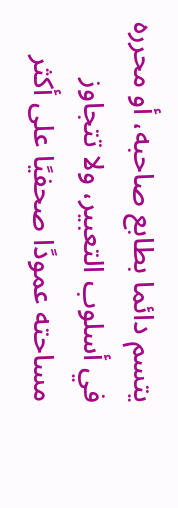يتسم دائما بطابع صاحبه، أو محرره في أسلوب التعبير، ولا تتجاوز مساحته عمودًا صحفيًا على أكثر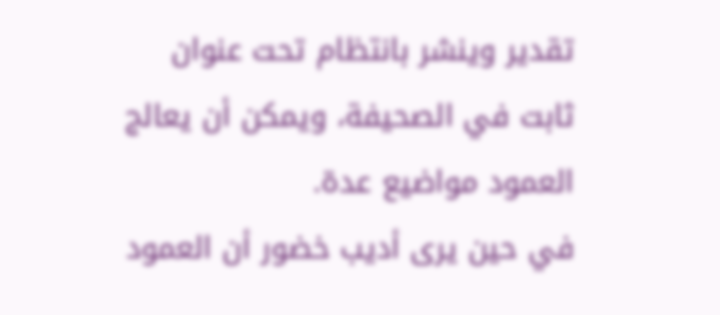تقدير وينشر بانتظام تحت عنوان ثابت في الصحيفة، ويمكن أن يعالج العمود مواضيع عدة.
في حين يرى أديب خضور أن العمود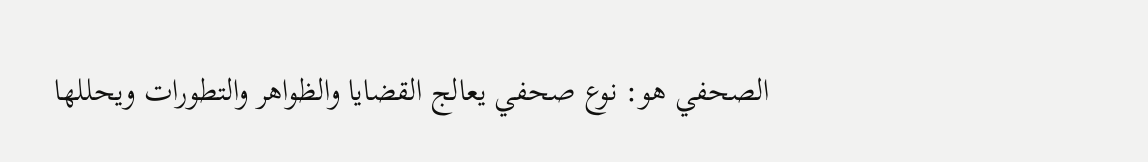الصحفي هو: نوع صحفي يعالج القضايا والظواهر والتطورات ويحللها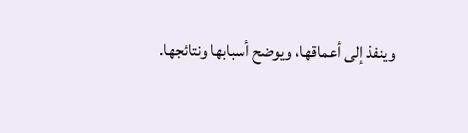وينفذ إلى أعماقها، ويوضح أسبابها ونتائجها.